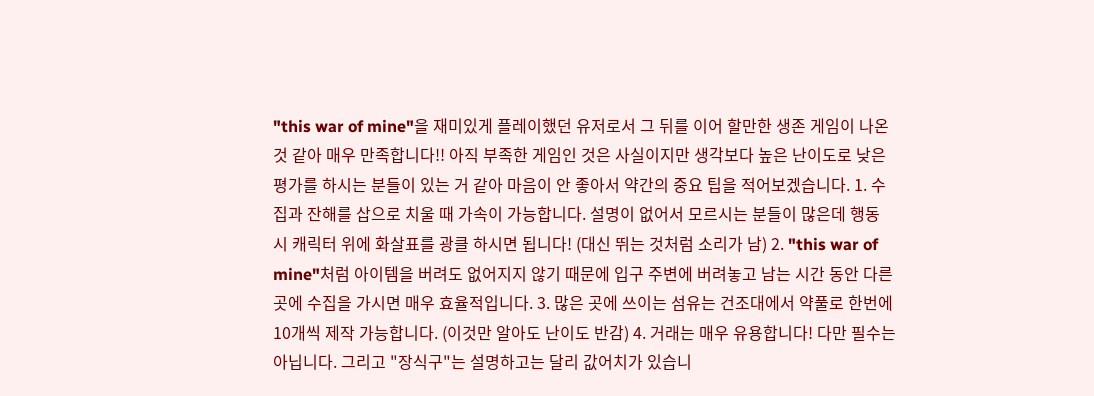"this war of mine"을 재미있게 플레이했던 유저로서 그 뒤를 이어 할만한 생존 게임이 나온 것 같아 매우 만족합니다!! 아직 부족한 게임인 것은 사실이지만 생각보다 높은 난이도로 낮은 평가를 하시는 분들이 있는 거 같아 마음이 안 좋아서 약간의 중요 팁을 적어보겠습니다. 1. 수집과 잔해를 삽으로 치울 때 가속이 가능합니다. 설명이 없어서 모르시는 분들이 많은데 행동 시 캐릭터 위에 화살표를 광클 하시면 됩니다! (대신 뛰는 것처럼 소리가 남) 2. "this war of mine"처럼 아이템을 버려도 없어지지 않기 때문에 입구 주변에 버려놓고 남는 시간 동안 다른 곳에 수집을 가시면 매우 효율적입니다. 3. 많은 곳에 쓰이는 섬유는 건조대에서 약풀로 한번에 10개씩 제작 가능합니다. (이것만 알아도 난이도 반감) 4. 거래는 매우 유용합니다! 다만 필수는 아닙니다. 그리고 "장식구"는 설명하고는 달리 값어치가 있습니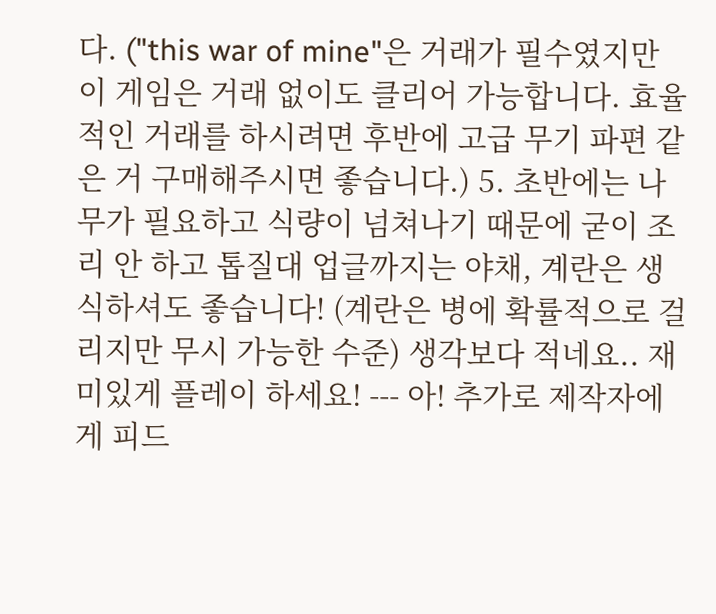다. ("this war of mine"은 거래가 필수였지만 이 게임은 거래 없이도 클리어 가능합니다. 효율적인 거래를 하시려면 후반에 고급 무기 파편 같은 거 구매해주시면 좋습니다.) 5. 초반에는 나무가 필요하고 식량이 넘쳐나기 때문에 굳이 조리 안 하고 톱질대 업글까지는 야채, 계란은 생식하셔도 좋습니다! (계란은 병에 확률적으로 걸리지만 무시 가능한 수준) 생각보다 적네요.. 재미있게 플레이 하세요! --- 아! 추가로 제작자에게 피드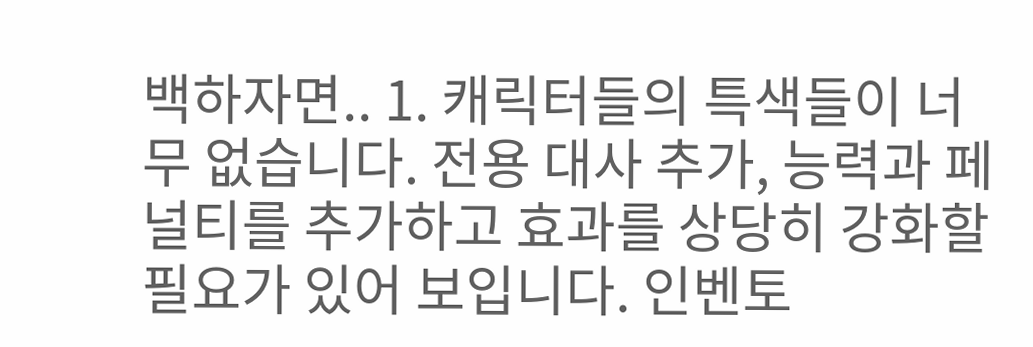백하자면.. 1. 캐릭터들의 특색들이 너무 없습니다. 전용 대사 추가, 능력과 페널티를 추가하고 효과를 상당히 강화할 필요가 있어 보입니다. 인벤토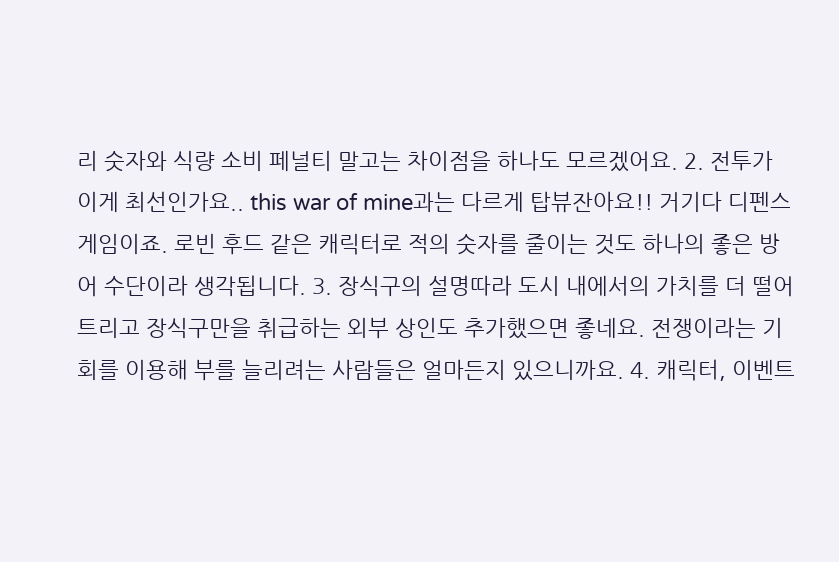리 숫자와 식량 소비 페널티 말고는 차이점을 하나도 모르겠어요. 2. 전투가 이게 최선인가요.. this war of mine과는 다르게 탑뷰잔아요!! 거기다 디펜스 게임이죠. 로빈 후드 같은 캐릭터로 적의 숫자를 줄이는 것도 하나의 좋은 방어 수단이라 생각됩니다. 3. 장식구의 설명따라 도시 내에서의 가치를 더 떨어트리고 장식구만을 취급하는 외부 상인도 추가했으면 좋네요. 전쟁이라는 기회를 이용해 부를 늘리려는 사람들은 얼마든지 있으니까요. 4. 캐릭터, 이벤트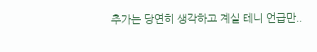추가는 당연히 생각하고 계실 테니 언급만..